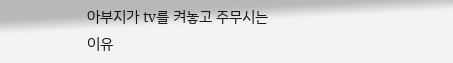아부지가 tv를 켜놓고 주무시는 이유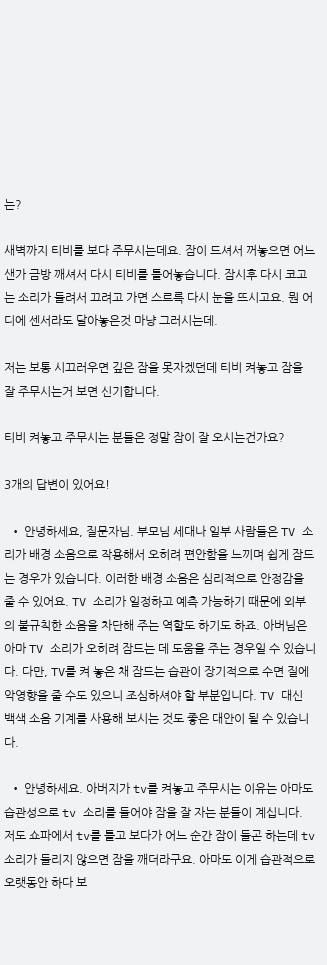는?

새벽까지 티비를 보다 주무시는데요. 잠이 드셔서 꺼놓으면 어느샌가 금방 깨셔서 다시 티비를 틀어놓습니다. 잠시후 다시 코고는 소리가 들려서 끄려고 가면 스르륵 다시 눈을 뜨시고요. 뭔 어디에 센서라도 달아놓은것 마냥 그러시는데.

저는 보통 시끄러우면 깊은 잠을 못자겠던데 티비 켜놓고 잠을 잘 주무시는거 보면 신기합니다.

티비 켜놓고 주무시는 분들은 정말 잠이 잘 오시는건가요?

3개의 답변이 있어요!

  • 안녕하세요, 질문자님. 부모님 세대나 일부 사람들은 TV 소리가 배경 소음으로 작용해서 오히려 편안함을 느끼며 쉽게 잠드는 경우가 있습니다. 이러한 배경 소음은 심리적으로 안정감을 줄 수 있어요. TV 소리가 일정하고 예측 가능하기 때문에 외부의 불규칙한 소음을 차단해 주는 역할도 하기도 하죠. 아버님은 아마 TV 소리가 오히려 잠드는 데 도움을 주는 경우일 수 있습니다. 다만, TV를 켜 놓은 채 잠드는 습관이 장기적으로 수면 질에 악영향을 줄 수도 있으니 조심하셔야 할 부분입니다. TV 대신 백색 소음 기계를 사용해 보시는 것도 좋은 대안이 될 수 있습니다.

  • 안녕하세요. 아버지가 tv를 켜놓고 주무시는 이유는 아마도 습관성으로 tv 소리를 들어야 잠을 잘 자는 분들이 계십니다. 저도 쇼파에서 tv를 틀고 보다가 어느 순간 잠이 들곤 하는데 tv 소리가 들리지 않으면 잠을 깨더라구요. 아마도 이게 습관적으로 오랫동안 하다 보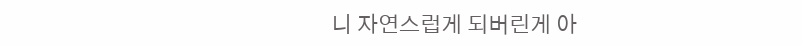니 자연스럽게 되버린게 아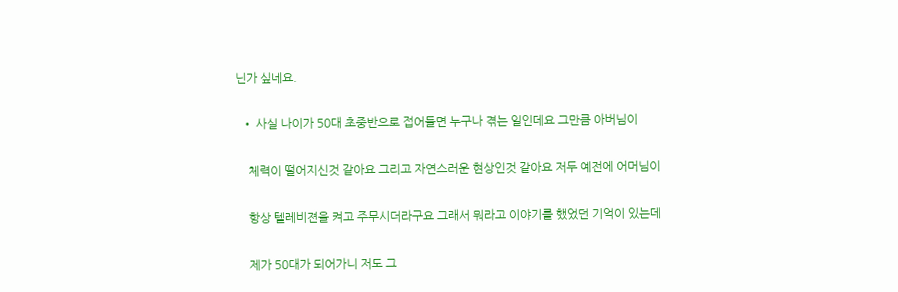닌가 싶네요.

  • 사실 나이가 50대 초중반으로 접어들면 누구나 겪는 일인데요 그만큼 아버님이

    체력이 떨어지신것 같아요 그리고 자연스러운 현상인것 같아요 저두 예전에 어머님이

    항상 텔레비젼을 켜고 주무시더라구요 그래서 뭐라고 이야기를 했었던 기억이 있는데

    제가 50대가 되어가니 저도 그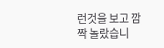런것을 보고 깜짝 놀랐습니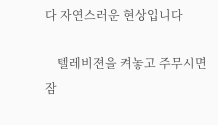다 자연스러운 현상입니다

    텔레비젼을 켜놓고 주무시면 잠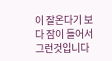이 잘온다기 보다 잠이 들어서 그런것입니다